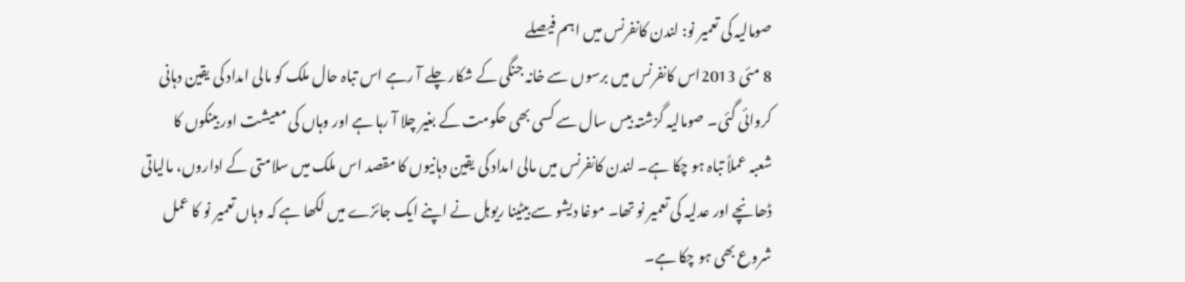صومالیہ کی تعمیر نو: لندن کانفرنس میں اہم فیصلے
8 مئی 2013اس کانفرنس میں برسوں سے خانہ جنگی کے شکار چلے آ رہے اس تباہ حال ملک کو مالی امداد کی یقین دہانی کروائی گئی۔ صومالیہ گزشتہ بیس سال سے کسی بھی حکومت کے بغیر چلا آ رہا ہے اور وہاں کی معیشت اور بینکوں کا شعبہ عملاً تباہ ہو چکا ہے۔ لندن کانفرنس میں مالی امداد کی یقین دہانیوں کا مقصد اس ملک میں سلامتی کے اداروں، مالیاتی ڈھانچے اور عدلیہ کی تعمیر نو تھا۔ موغا دیشو سے بیٹینا ریوہل نے اپنے ایک جائزے میں لکھا ہے کہ وہاں تعمیر نو کا عمل شروع بھی ہو چکا ہے۔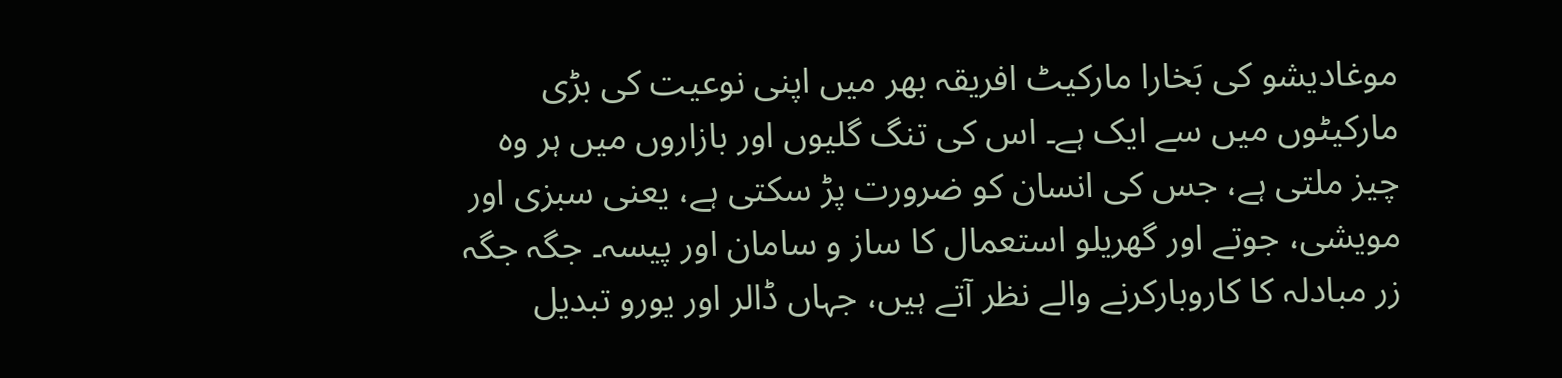موغادیشو کی بَخارا مارکیٹ افریقہ بھر میں اپنی نوعیت کی بڑی مارکیٹوں میں سے ایک ہے۔ اس کی تنگ گلیوں اور بازاروں میں ہر وہ چیز ملتی ہے، جس کی انسان کو ضرورت پڑ سکتی ہے، یعنی سبزی اور مویشی، جوتے اور گھریلو استعمال کا ساز و سامان اور پیسہ۔ جگہ جگہ زر مبادلہ کا کاروبارکرنے والے نظر آتے ہیں، جہاں ڈالر اور یورو تبدیل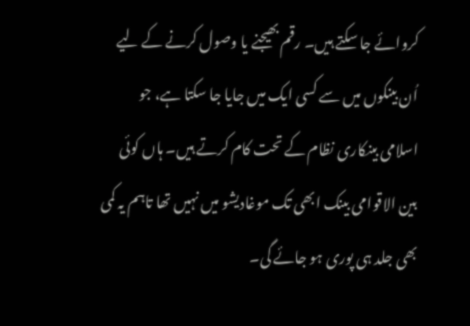کروائے جا سکتے ہیں۔ رقم بھیجنے یا وصول کرنے کے لیے اُن بینکوں میں سے کسی ایک میں جایا جا سکتا ہے، جو اسلامی بینکاری نظام کے تحت کام کرتے ہیں۔ ہاں کوئی بین الاقوامی بینک ابھی تک موغادیشو میں نہیں تھا تاہم یہ کمی بھی جلد ہی پوری ہو جائے گی۔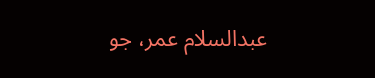عبدالسلام عمر، جو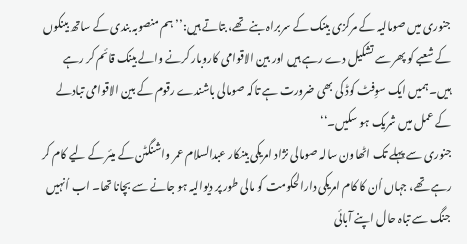جنوری میں صومالیہ کے مرکزی بینک کے سربراہ بنے تھے، بتاتے ہیں:’’ہم منصوبہ بندی کے ساتھ بینکوں کے شعبے کو پھر سے تشکیل دے رہے ہیں اور بین الاقوامی کاروبار کرنے والے بینک قائم کر رہے ہیں۔ ہمیں ایک سوِفٹ کوڈ کی بھی ضرورت ہے تاکہ صومالی باشندے رقوم کے بین الاقوامی تبادلے کے عمل میں شریک ہو سکیں۔‘‘
جنوری سے پہلے تک اٹھاون سالہ صومالی نژاد امریکی بینکار عبدالسلام عمر واشنگٹن کے میئر کے لیے کام کر رہے تھے، جہاں اُن کا کام امریکی دارالحکومت کو مالی طور پر دیوالیہ ہو جانے سے بچانا تھا۔ اب اُنہیں جنگ سے تباہ حال اپنے آبائی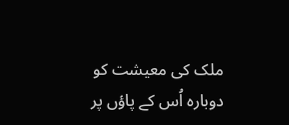ملک کی معیشت کو دوبارہ اُس کے پاؤں پر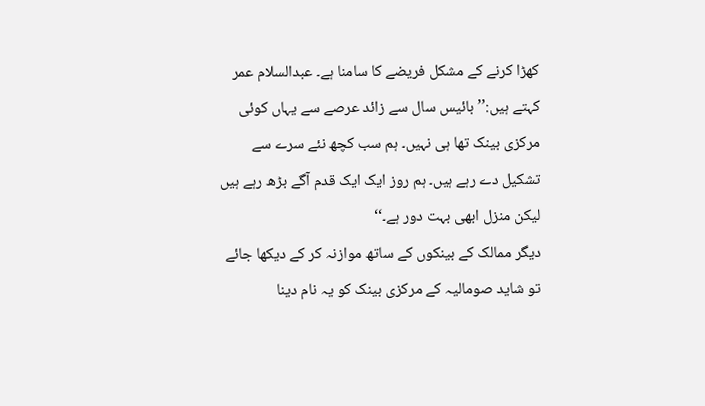کھڑا کرنے کے مشکل فریضے کا سامنا ہے۔ عبدالسلام عمر کہتے ہیں:’’بائیس سال سے زائد عرصے سے یہاں کوئی مرکزی بینک تھا ہی نہیں۔ ہم سب کچھ نئے سرے سے تشکیل دے رہے ہیں۔ ہم روز ایک ایک قدم آگے بڑھ رہے ہیں لیکن منزل ابھی بہت دور ہے۔‘‘
دیگر ممالک کے بینکوں کے ساتھ موازنہ کر کے دیکھا جائے تو شاید صومالیہ کے مرکزی بینک کو یہ نام دینا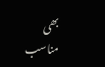بھی مناسب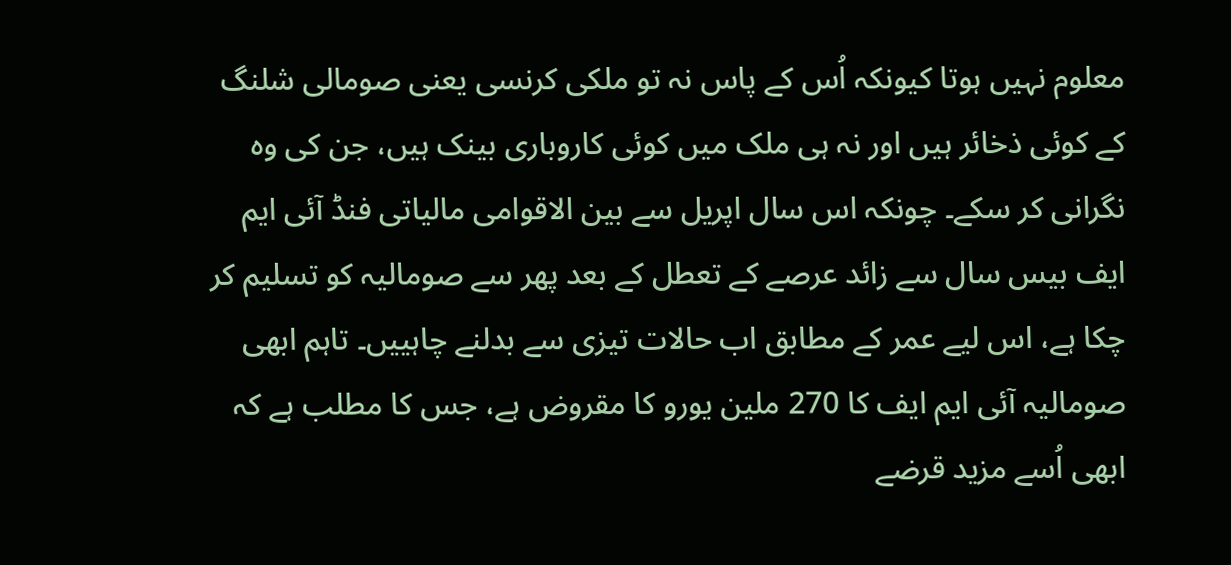معلوم نہیں ہوتا کیونکہ اُس کے پاس نہ تو ملکی کرنسی یعنی صومالی شلنگ کے کوئی ذخائر ہیں اور نہ ہی ملک میں کوئی کاروباری بینک ہیں، جن کی وہ نگرانی کر سکے۔ چونکہ اس سال اپریل سے بین الاقوامی مالیاتی فنڈ آئی ایم ایف بیس سال سے زائد عرصے کے تعطل کے بعد پھر سے صومالیہ کو تسلیم کر چکا ہے، اس لیے عمر کے مطابق اب حالات تیزی سے بدلنے چاہییں۔ تاہم ابھی صومالیہ آئی ایم ایف کا 270 ملین یورو کا مقروض ہے، جس کا مطلب ہے کہ ابھی اُسے مزید قرضے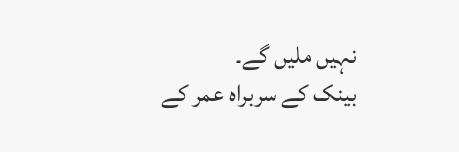نہیں ملیں گے۔
بینک کے سربراہ عمر کے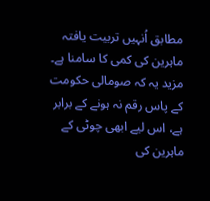مطابق اُنہیں تربیت یافتہ ماہرین کی کمی کا سامنا ہے۔ مزید یہ کہ صومالی حکومت کے پاس رقم نہ ہونے کے برابر ہے، اس لیے ابھی چوٹی کے ماہرین کی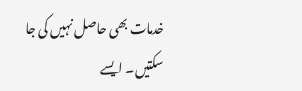خدمات بھی حاصل نہیں کی جا سکتیں۔ ایسے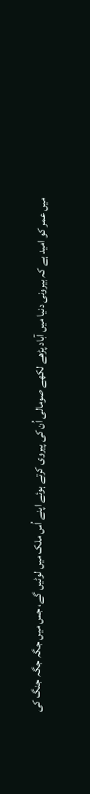میں عمر کو امید ہے کہ بیرونی دنیا میں آباد پڑھے لکھے صومالی اُن کی پیروی کرتے ہوئے اپنے اُس ملک میں لوٹیں گے، جس میں جگہ جگہ جنگ کی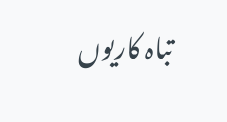تباہ کاریوں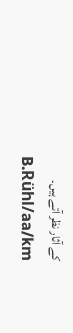کے آثار نظر آتے ہیں۔
B.Rühl/aa/km